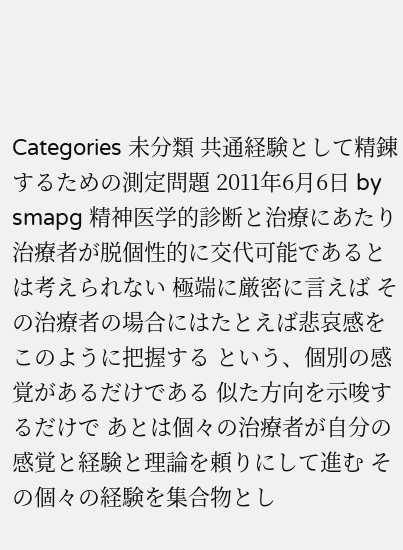Categories 未分類 共通経験として精錬するための測定問題 2011年6月6日 by smapg 精神医学的診断と治療にあたり 治療者が脱個性的に交代可能であるとは考えられない 極端に厳密に言えば その治療者の場合にはたとえば悲哀感をこのように把握する という、個別の感覚があるだけである 似た方向を示唆するだけで あとは個々の治療者が自分の感覚と経験と理論を頼りにして進む その個々の経験を集合物とし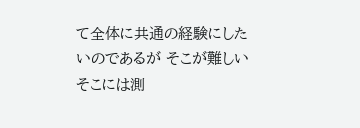て全体に共通の経験にしたいのであるが そこが難しい そこには測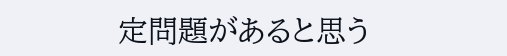定問題があると思う